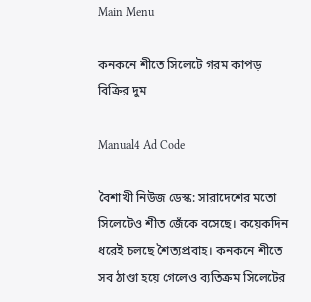Main Menu

কনকনে শীতে সিলেটে গরম কাপড় বিক্রির দুম

Manual4 Ad Code

বৈশাখী নিউজ ডেস্ক: সারাদেশের মতো সিলেটেও শীত জেঁকে বসেছে। কয়েকদিন ধরেই চলছে শৈত্যপ্রবাহ। কনকনে শীতে সব ঠাণ্ডা হয়ে গেলেও ব্যতিক্রম সিলেটের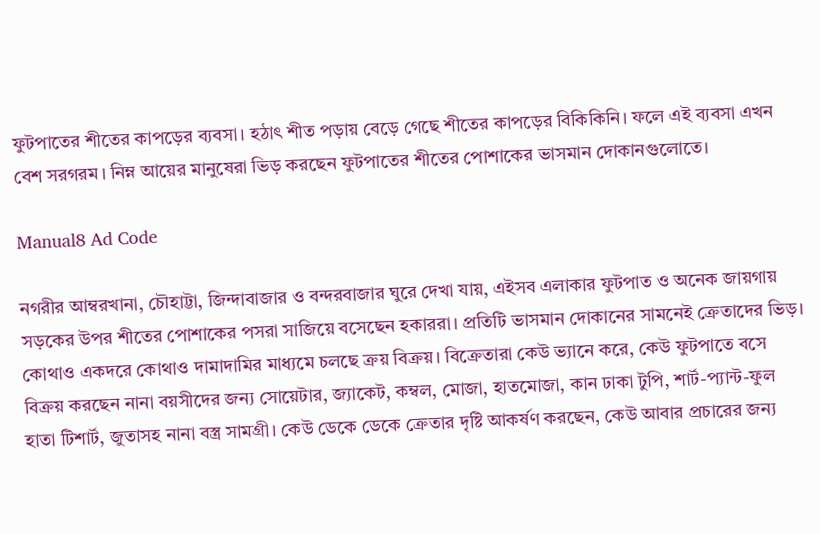ফুটপাতের শীতের কাপড়ের ব্যবসা। হঠাৎ শীত পড়ায় বেড়ে গেছে শীতের কাপড়ের বিকিকিনি। ফলে এই ব্যবসা এখন বেশ সরগরম। নিম্ন আয়ের মানুষেরা ভিড় করছেন ফুটপাতের শীতের পোশাকের ভাসমান দোকানগুলোতে।

Manual8 Ad Code

নগরীর আম্বরখানা, চৌহাট্টা, জিন্দাবাজার ও বন্দরবাজার ঘুরে দেখা যায়, এইসব এলাকার ফুটপাত ও অনেক জায়গায় সড়কের উপর শীতের পোশাকের পসরা সাজিয়ে বসেছেন হকাররা। প্রতিটি ভাসমান দোকানের সামনেই ক্রেতাদের ভিড়। কোথাও একদরে কোথাও দামাদামির মাধ্যমে চলছে ক্রয় বিক্রয়। বিক্রেতারা কেউ ভ্যানে করে, কেউ ফুটপাতে বসে বিক্রয় করছেন নানা বয়সীদের জন্য সোয়েটার, জ্যাকেট, কম্বল, মোজা, হাতমোজা, কান ঢাকা টুপি, শার্ট-প্যান্ট-ফুল হাতা টিশার্ট, জুতাসহ নানা বস্ত্র সামগ্রী। কেউ ডেকে ডেকে ক্রেতার দৃষ্টি আকর্ষণ করছেন, কেউ আবার প্রচারের জন্য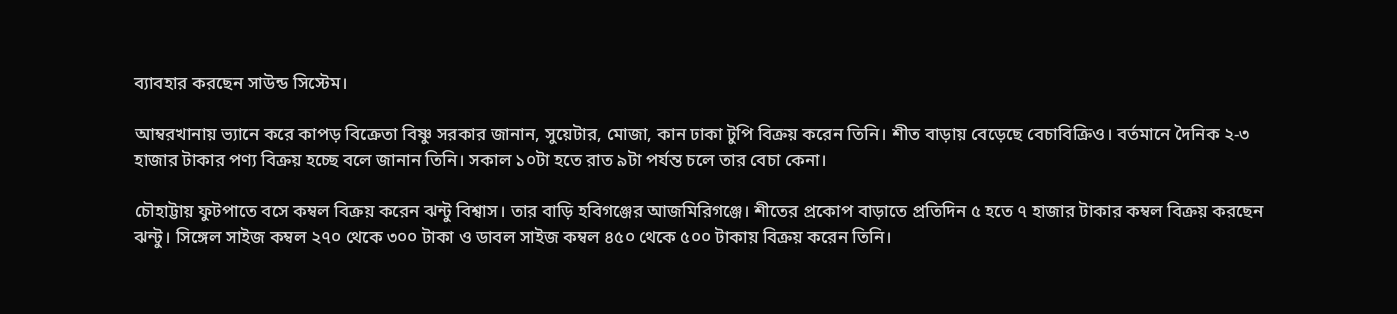ব্যাবহার করছেন সাউন্ড সিস্টেম।

আম্বরখানায় ভ্যানে করে কাপড় বিক্রেতা বিষ্ণু সরকার জানান, সুয়েটার, মোজা, কান ঢাকা টুপি বিক্রয় করেন তিনি। শীত বাড়ায় বেড়েছে বেচাবিক্রিও। বর্তমানে দৈনিক ২-৩ হাজার টাকার পণ্য বিক্রয় হচ্ছে বলে জানান তিনি। সকাল ১০টা হতে রাত ৯টা পর্যন্ত চলে তার বেচা কেনা।

চৌহাট্টায় ফুটপাতে বসে কম্বল বিক্রয় করেন ঝন্টু বিশ্বাস। তার বাড়ি হবিগঞ্জের আজমিরিগঞ্জে। শীতের প্রকোপ বাড়াতে প্রতিদিন ৫ হতে ৭ হাজার টাকার কম্বল বিক্রয় করছেন ঝন্টু। সিঙ্গেল সাইজ কম্বল ২৭০ থেকে ৩০০ টাকা ও ডাবল সাইজ কম্বল ৪৫০ থেকে ৫০০ টাকায় বিক্রয় করেন তিনি।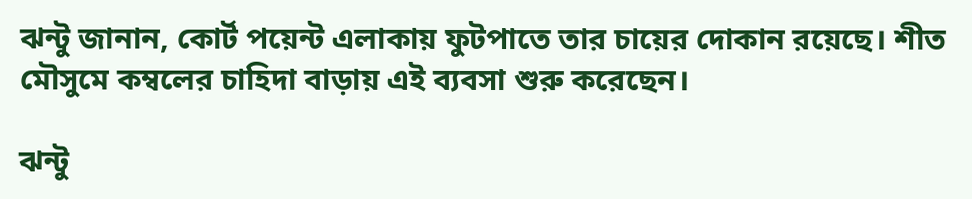ঝন্টু জানান, কোর্ট পয়েন্ট এলাকায় ফুটপাতে তার চায়ের দোকান রয়েছে। শীত মৌসুমে কম্বলের চাহিদা বাড়ায় এই ব্যবসা শুরু করেছেন।

ঝন্টু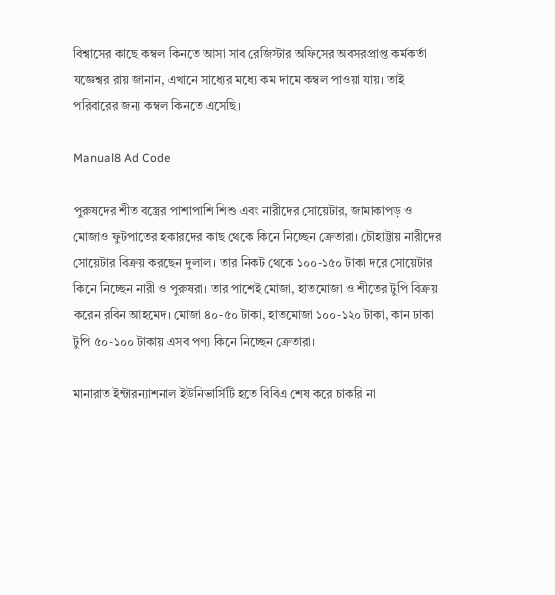বিশ্বাসের কাছে কম্বল কিনতে আসা সাব রেজিস্টার অফিসের অবসরপ্রাপ্ত কর্মকর্তা যজ্ঞেশ্বর রায় জানান, এখানে সাধ্যের মধ্যে কম দামে কম্বল পাওয়া যায়। তাই পরিবারের জন্য কম্বল কিনতে এসেছি।

Manual8 Ad Code

পুরুষদের শীত বস্ত্রের পাশাপাশি শিশু এবং নারীদের সোয়েটার, জামাকাপড় ও মোজাও ফুটপাতের হকারদের কাছ থেকে কিনে নিচ্ছেন ক্রেতারা। চৌহাট্টায় নারীদের সোয়েটার বিক্রয় করছেন দুলাল। তার নিকট থেকে ১০০-১৫০ টাকা দরে সোয়েটার কিনে নিচ্ছেন নারী ও পুরুষরা। তার পাশেই মোজা, হাতমোজা ও শীতের টুপি বিক্রয় করেন রবিন আহমেদ। মোজা ৪০-৫০ টাকা, হাতমোজা ১০০-১২০ টাকা, কান ঢাকা টুপি ৫০-১০০ টাকায় এসব পণ্য কিনে নিচ্ছেন ক্রেতারা।

মানারাত ইন্টারন্যাশনাল ইউনিভার্সিটি হতে বিবিএ শেষ করে চাকরি না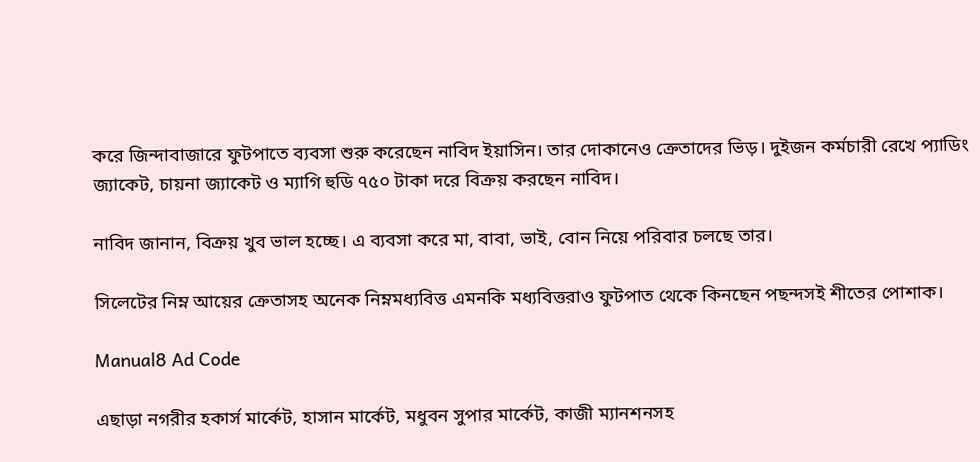করে জিন্দাবাজারে ফুটপাতে ব্যবসা শুরু করেছেন নাবিদ ইয়াসিন। তার দোকানেও ক্রেতাদের ভিড়। দুইজন কর্মচারী রেখে প্যাডিং জ্যাকেট, চায়না জ্যাকেট ও ম্যাগি হুডি ৭৫০ টাকা দরে বিক্রয় করছেন নাবিদ।

নাবিদ জানান, বিক্রয় খুব ভাল হচ্ছে। এ ব্যবসা করে মা, বাবা, ভাই, বোন নিয়ে পরিবার চলছে তার।

সিলেটের নিম্ন আয়ের ক্রেতাসহ অনেক নিম্নমধ্যবিত্ত এমনকি মধ্যবিত্তরাও ফুটপাত থেকে কিনছেন পছন্দসই শীতের পোশাক।

Manual8 Ad Code

এছাড়া নগরীর হকার্স মার্কেট, হাসান মার্কেট, মধুবন সুপার মার্কেট, কাজী ম্যানশনসহ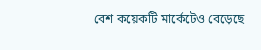বেশ কয়েকটি মার্কেটেও বেড়েছে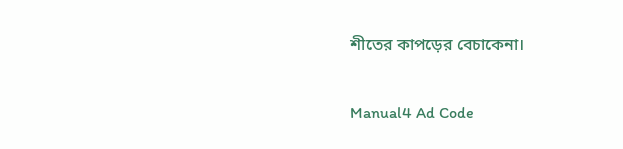শীতের কাপড়ের বেচাকেনা।

Manual4 Ad Code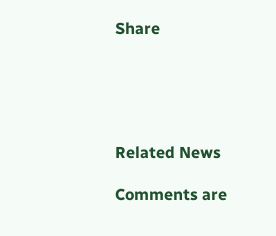Share





Related News

Comments are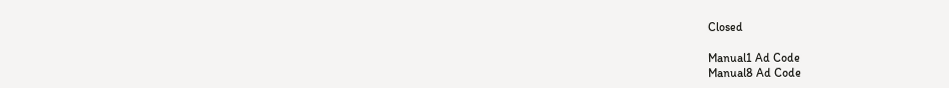Closed

Manual1 Ad Code
Manual8 Ad Code